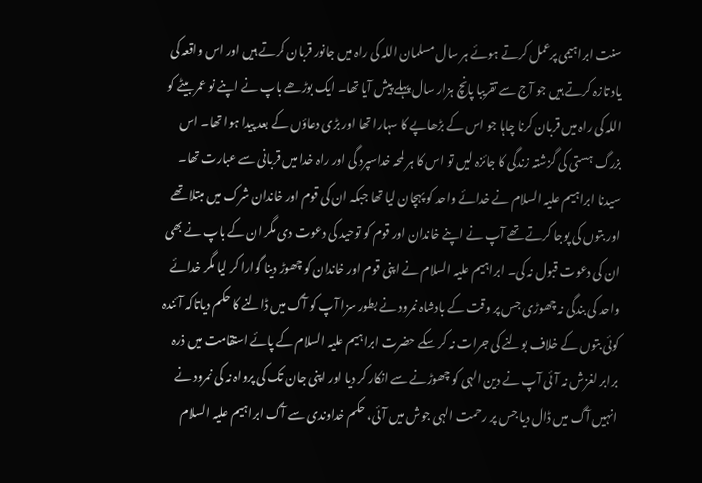سنت ابراہیمی پرعمل کرتے ہوئے ہر سال مسلمان اللہ کی راہ میں جانور قربان کرتے ہیں اور اس واقعہ کی یاد تازہ کرتے ہیں جو آج سے تقریبا پانچ ہزار سال پہلے پیش آیا تھا۔ ایک بوڑھے باپ نے اپنے نو عمر بیٹے کو اللہ کی راہ میں قربان کرنا چاہا جو اس کے بڑھاپے کا سہارا تھا اور بڑی دعاؤں کے بعد پیدا ہوا تھا۔ اس بزرگ ہستی کی گزشتہ زندگی کا جائزہ لیں تو اس کا ہر لمحہ خداسپرد گی اور راہ خدا میں قربانی سے عبارت تھا۔
سیدنا ابراہیم علیہ السلام نے خدائے واحد کو پہچان لیا تھا جبکہ ان کی قوم اور خاندان شرک میں مبتلا تھے اور بتوں کی پوجا کرتے تھے آپ نے اپنے خاندان اور قوم کو توحید کی دعوت دی مگر ان کے باپ نے بھی ان کی دعوت قبول نہ کی۔ ابراہیم علیہ السلام نے اپنی قوم اور خاندان کو چھوڑ دینا گوارا کر لیا مگر خدائے واحد کی بندگی نہ چھوڑی جس پر وقت کے بادشاہ نمرود نے بطور سزا آپ کو آگ میں ڈالنے کا حکم دیاتاکہ آئندہ کوئی بتوں کے خلاف بولنے کی جرات نہ کر سکے حضرت ابراہیم علیہ السلام کے پائے استقامت میں ذرہ برابر لغزش نہ آئی آپ نے دین الہی کو چھوڑنے سے انکار کر دیا اور اپنی جان تک کی پرواہ نہ کی نمرود نے انہیں آگ میں ڈال دیا جس پر رحمت الہی جوش میں آئی، حکم خداوندی سے آگ ابراہیم علیہ السلام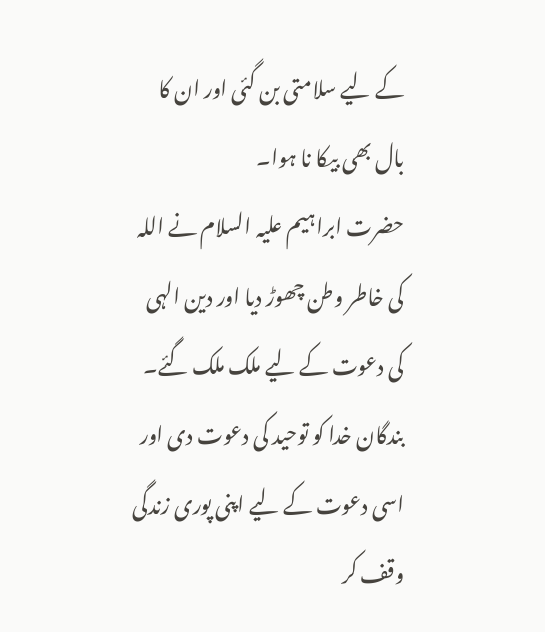کے لیے سلامتی بن گئی اور ان کا بال بھی بیکا نا ہوا۔
حضرت ابراہیم علیہ السلام نے اللہ کی خاطر وطن چھوڑ دیا اور دین الہی کی دعوت کے لیے ملک ملک گئے۔ بندگان خدا کو توحید کی دعوت دی اور اسی دعوت کے لیے اپنی پوری زندگی وقف کر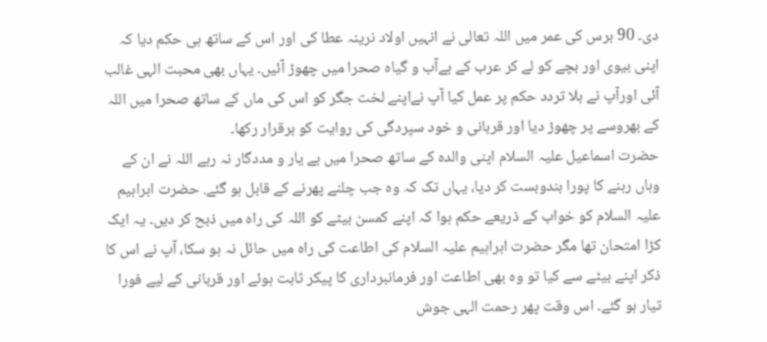دی۔ 90 برس کی عمر میں اللہ تعالی نے انہیں اولاد نرینہ عطا کی اور اس کے ساتھ ہی حکم دیا کہ اپنی بیوی اور بچے کو لے کر عرب کے بےآب و گیاہ صحرا میں چھوڑ آئیں۔ یہاں بھی محبت الہی غالب آئی اورآپ نے بلا تردد حکم پر عمل کیا آپ نےاپنے لخت جگر کو اس کی ماں کے ساتھ صحرا میں اللہ کے بھروسے پر چھوڑ دیا اور قربانی و خود سپردگی کی روایت کو برقرار رکھا۔
حضرت اسماعیل علیہ السلام اپنی والدہ کے ساتھ صحرا میں بے یار و مددگار نہ رہے اللہ نے ان کے وہاں رہنے کا پورا بندوبست کر دیا، یہاں تک کہ وہ جب چلنے پھرنے کے قابل ہو گئے. حضرت ابراہیم علیہ السلام کو خواب کے ذریعے حکم ہوا کہ اپنے کمسن بیٹے کو اللہ کی راہ میں ذبح کر دیں۔ یہ ایک کڑا امتحان تھا مگر حضرت ابراہیم علیہ السلام کی اطاعت کی راہ میں حائل نہ ہو سکا، آپ نے اس کا ذکر اپنے بیٹے سے کیا تو وہ بھی اطاعت اور فرمانبرداری کا پیکر ثابت ہوئے اور قربانی کے لیے فورا تیار ہو گئے۔ اس وقت پھر رحمت الہی جوش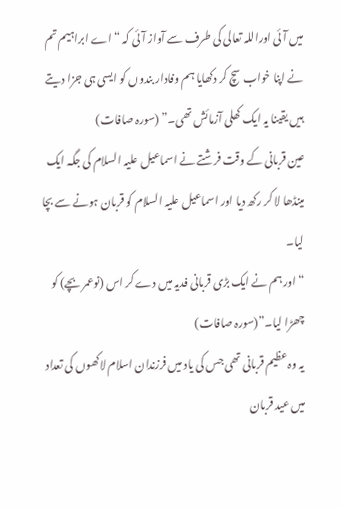میں آئی اوراللہ تعالی کی طرف سے آواز آئی کہ “اے ابراہیم تم نے اپنا خواب سچ کر دکھایا ہم وفادار بندوں کو ایسی ہی جزا دیتے ہیں یقینا یہ ایک کھلی آزمائش تھی۔” (سورہ صافات)
عین قربانی کے وقت فرشتے نے اسماعیل علیہ السلام کی جگہ ایک مینڈھا لا کر رکھ دیا اور اسماعیل علیہ السلام کو قربان ہونے سے بچا لیا۔
“اور ہم نے ایک بڑی قربانی فدیہ میں دے کر اس (نوعمر بچے) کو چھڑا لیا۔”(سورہ صافات)
یہ وہ عظیم قربانی تھی جس کی یاد میں فرزندان اسلام لاکھوں کی تعداد میں عید قربان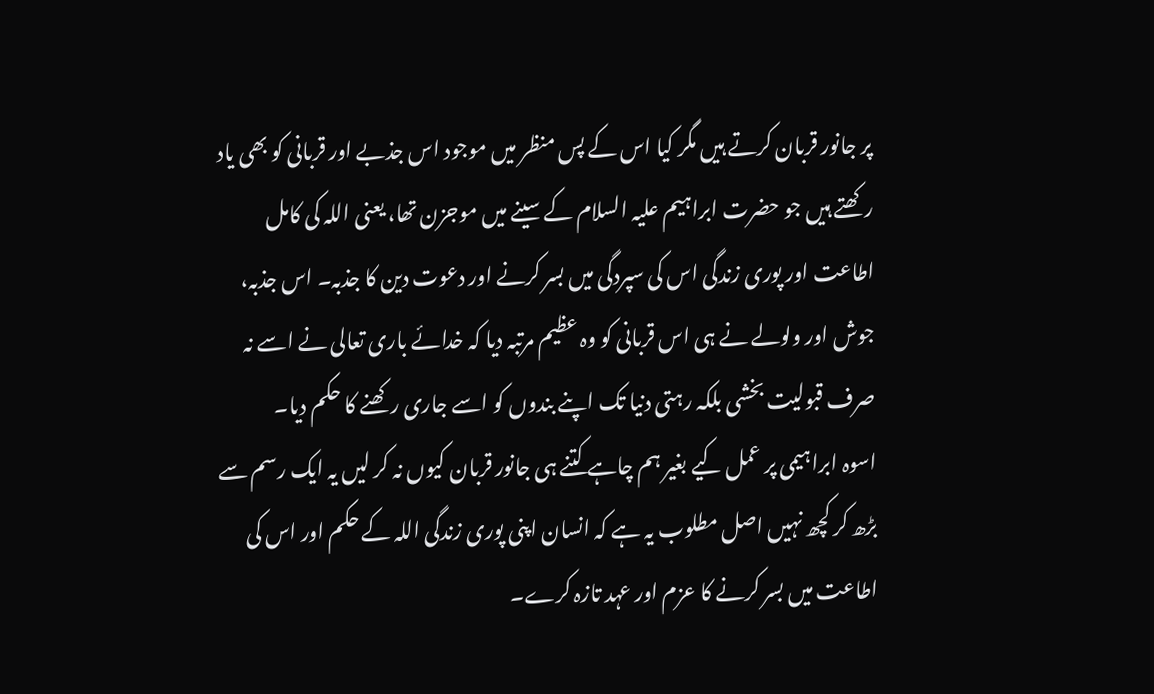پر جانور قربان کرتے ہیں مگر کیا اس کے پس منظر میں موجود اس جذبے اور قربانی کو بھی یاد رکھتے ہیں جو حضرت ابراہیم علیہ السلام کے سینے میں موجزن تھا، یعنی اللہ کی کامل اطاعت اور پوری زندگی اس کی سپردگی میں بسر کرنے اور دعوت دین کا جذبہ۔ اس جذبہ، جوش اور ولولے نے ہی اس قربانی کو وہ عظیم مرتبہ دیا کہ خدائے باری تعالی نے اسے نہ صرف قبولیت بخشی بلکہ رہتی دنیا تک اپنے بندوں کو اسے جاری رکھنے کا حکم دیا۔
اسوہ ابراہیمی پر عمل کیے بغیر ہم چاہے کتنے ہی جانور قربان کیوں نہ کر لیں یہ ایک رسم سے بڑھ کر کچھ نہیں اصل مطلوب یہ ہے کہ انسان اپنی پوری زندگی اللہ کے حکم اور اس کی اطاعت میں بسر کرنے کا عزم اور عہد تازہ کرے۔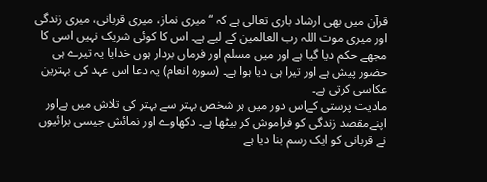قرآن میں بھی ارشاد باری تعالی ہے کہ “میری نماز، میری قربانی، میری زندگی اور میری موت اللہ رب العالمین کے لیے ہے۔ اس کا کوئی شریک نہیں اسی کا مجھے حکم دیا گیا ہے اور میں مسلم اور فرماں بردار ہوں خدایا یہ تیرے ہی حضور پیش ہے اور تیرا ہی دیا ہوا ہے۔ (سورہ انعام) یہ دعا اس عہد کی بہترین عکاسی کرتی ہے۔
مادیت پرستی کےاس دور میں ہر شخص بہتر سے بہتر کی تلاش میں ہےاور اپنےمقصد زندگی کو فراموش کر بیٹھا ہے۔ دکھاوے اور نمائش جیسی برائیوں نے قربانی کو ایک رسم بنا دیا ہے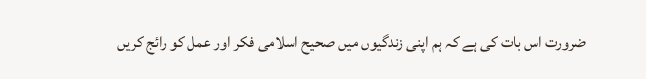ضرورت اس بات کی ہے کہ ہم اپنی زندگیوں میں صحیح اسلامی فکر اور عمل کو رائج کریں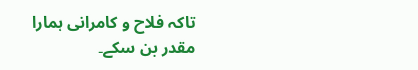تاکہ فلاح و کامرانی ہمارا مقدر بن سکے۔